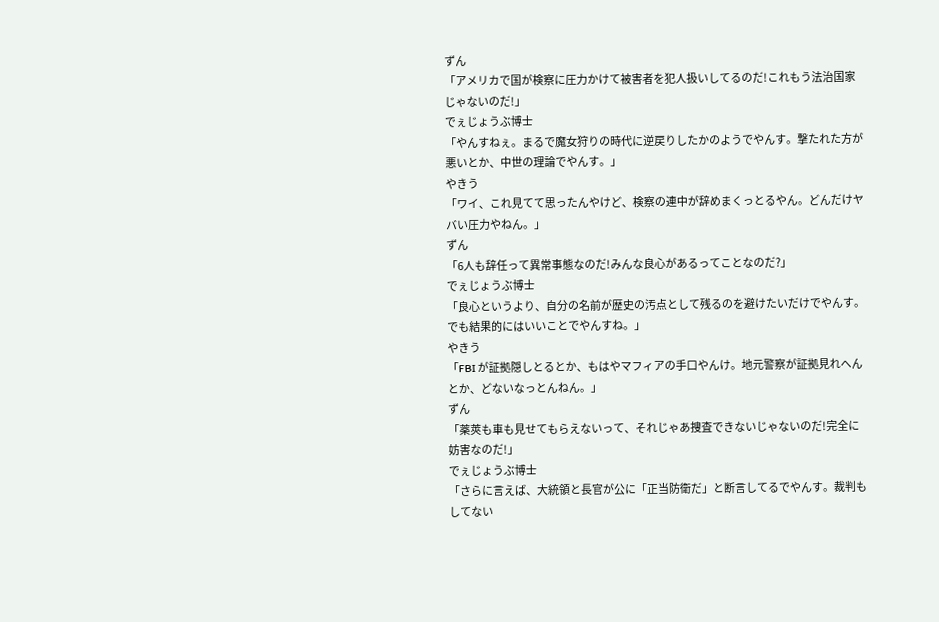ずん
「アメリカで国が検察に圧力かけて被害者を犯人扱いしてるのだ!これもう法治国家じゃないのだ!」
でぇじょうぶ博士
「やんすねぇ。まるで魔女狩りの時代に逆戻りしたかのようでやんす。撃たれた方が悪いとか、中世の理論でやんす。」
やきう
「ワイ、これ見てて思ったんやけど、検察の連中が辞めまくっとるやん。どんだけヤバい圧力やねん。」
ずん
「6人も辞任って異常事態なのだ!みんな良心があるってことなのだ?」
でぇじょうぶ博士
「良心というより、自分の名前が歴史の汚点として残るのを避けたいだけでやんす。でも結果的にはいいことでやんすね。」
やきう
「FBI が証拠隠しとるとか、もはやマフィアの手口やんけ。地元警察が証拠見れへんとか、どないなっとんねん。」
ずん
「薬莢も車も見せてもらえないって、それじゃあ捜査できないじゃないのだ!完全に妨害なのだ!」
でぇじょうぶ博士
「さらに言えば、大統領と長官が公に「正当防衛だ」と断言してるでやんす。裁判もしてない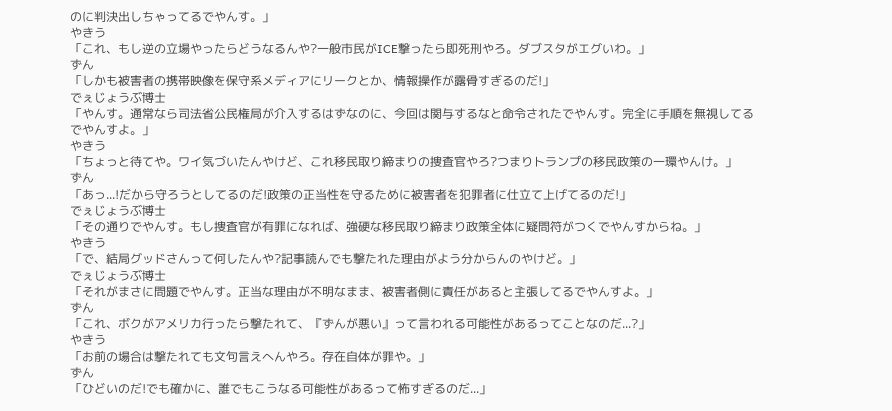のに判決出しちゃってるでやんす。」
やきう
「これ、もし逆の立場やったらどうなるんや?一般市民がICE撃ったら即死刑やろ。ダブスタがエグいわ。」
ずん
「しかも被害者の携帯映像を保守系メディアにリークとか、情報操作が露骨すぎるのだ!」
でぇじょうぶ博士
「やんす。通常なら司法省公民権局が介入するはずなのに、今回は関与するなと命令されたでやんす。完全に手順を無視してるでやんすよ。」
やきう
「ちょっと待てや。ワイ気づいたんやけど、これ移民取り締まりの捜査官やろ?つまりトランプの移民政策の一環やんけ。」
ずん
「あっ...!だから守ろうとしてるのだ!政策の正当性を守るために被害者を犯罪者に仕立て上げてるのだ!」
でぇじょうぶ博士
「その通りでやんす。もし捜査官が有罪になれば、強硬な移民取り締まり政策全体に疑問符がつくでやんすからね。」
やきう
「で、結局グッドさんって何したんや?記事読んでも撃たれた理由がよう分からんのやけど。」
でぇじょうぶ博士
「それがまさに問題でやんす。正当な理由が不明なまま、被害者側に責任があると主張してるでやんすよ。」
ずん
「これ、ボクがアメリカ行ったら撃たれて、『ずんが悪い』って言われる可能性があるってことなのだ...?」
やきう
「お前の場合は撃たれても文句言えへんやろ。存在自体が罪や。」
ずん
「ひどいのだ!でも確かに、誰でもこうなる可能性があるって怖すぎるのだ...」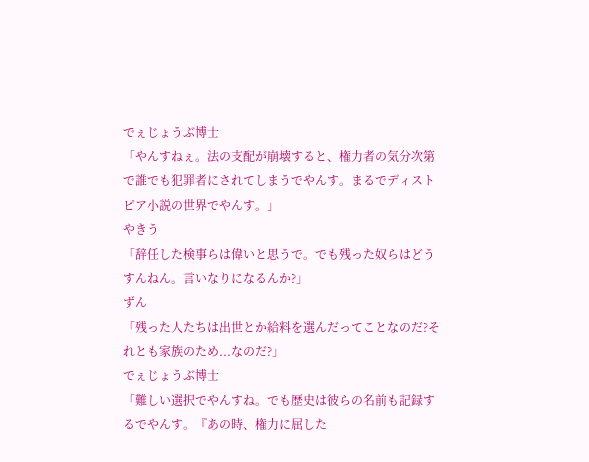でぇじょうぶ博士
「やんすねぇ。法の支配が崩壊すると、権力者の気分次第で誰でも犯罪者にされてしまうでやんす。まるでディストピア小説の世界でやんす。」
やきう
「辞任した検事らは偉いと思うで。でも残った奴らはどうすんねん。言いなりになるんか?」
ずん
「残った人たちは出世とか給料を選んだってことなのだ?それとも家族のため...なのだ?」
でぇじょうぶ博士
「難しい選択でやんすね。でも歴史は彼らの名前も記録するでやんす。『あの時、権力に屈した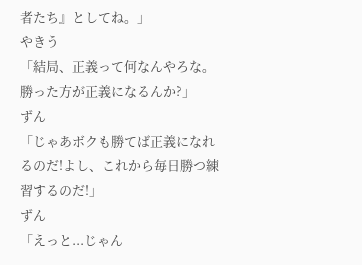者たち』としてね。」
やきう
「結局、正義って何なんやろな。勝った方が正義になるんか?」
ずん
「じゃあボクも勝てば正義になれるのだ!よし、これから毎日勝つ練習するのだ!」
ずん
「えっと...じゃん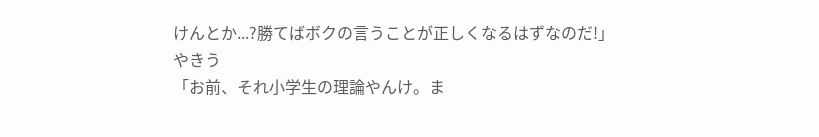けんとか...?勝てばボクの言うことが正しくなるはずなのだ!」
やきう
「お前、それ小学生の理論やんけ。ま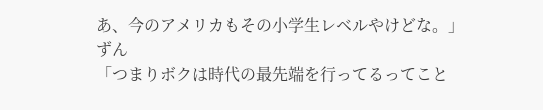あ、今のアメリカもその小学生レベルやけどな。」
ずん
「つまりボクは時代の最先端を行ってるってこと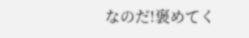なのだ!褒めてく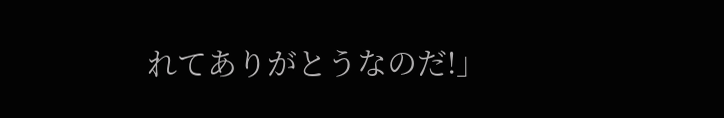れてありがとうなのだ!」